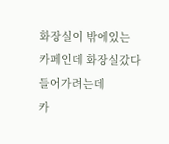화장실이 밖에있는 카페인데 화장실갔다 들어가려는데
카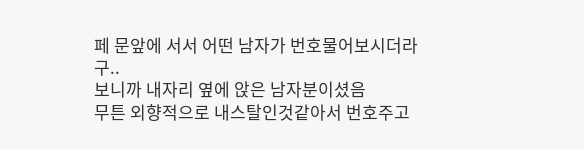페 문앞에 서서 어떤 남자가 번호물어보시더라구..
보니까 내자리 옆에 앉은 남자분이셨음
무튼 외향적으로 내스탈인것같아서 번호주고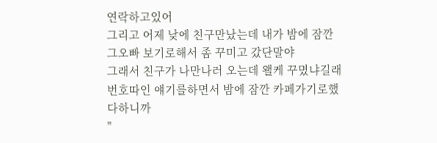연락하고있어
그리고 어제 낮에 친구만났는데 내가 밤에 잠깐 그오빠 보기로해서 좀 꾸미고 갔단말야
그래서 친구가 나만나러 오는데 왤케 꾸몄냐길래
번호따인 얘기를하면서 밤에 잠깐 카페가기로했다하니까
"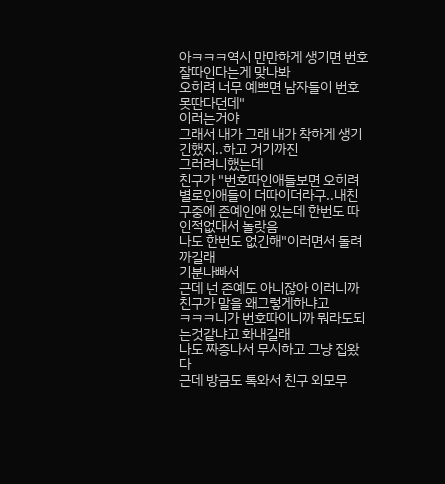아ㅋㅋㅋ역시 만만하게 생기면 번호 잘따인다는게 맞나봐
오히려 너무 예쁘면 남자들이 번호 못딴다던데"
이러는거야
그래서 내가 그래 내가 착하게 생기긴했지..하고 거기까진
그러려니했는데
친구가 "번호따인애들보면 오히려 별로인애들이 더따이더라구..내친구중에 존예인애 있는데 한번도 따인적없대서 놀랏음
나도 한번도 없긴해"이러면서 돌려까길래
기분나빠서
근데 넌 존예도 아니잖아 이러니까 친구가 말을 왜그렇게하냐고
ㅋㅋㅋ니가 번호따이니까 뭐라도되는것같냐고 화내길래
나도 짜증나서 무시하고 그냥 집왔다
근데 방금도 톡와서 친구 외모무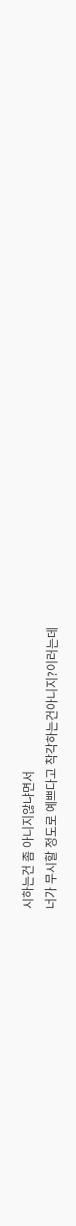시하는건 좀 아니지않냐면서
너가 무시할 정도로 예쁘다고 착각하는건아니지?이러는데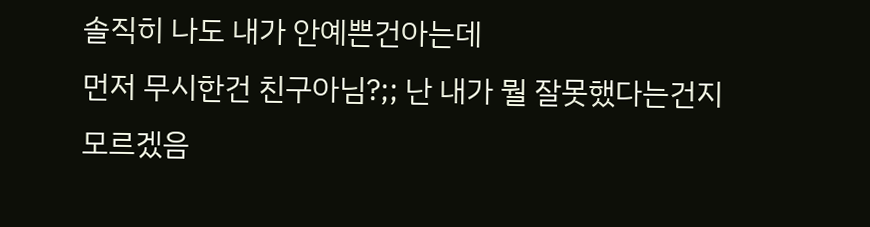솔직히 나도 내가 안예쁜건아는데
먼저 무시한건 친구아님?;; 난 내가 뭘 잘못했다는건지
모르겠음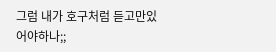그럼 내가 호구처럼 듣고만있어야하나;;